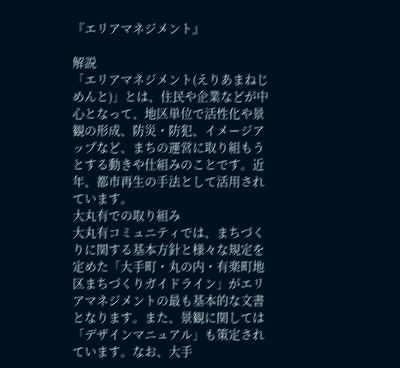『エリアマネジメント』

解説
「エリアマネジメント(えりあまねじめんと)」とは、住民や企業などが中心となって、地区単位で活性化や景観の形成、防災・防犯、イメージアップなど、まちの運営に取り組もうとする動きや仕組みのことです。近年、都市再生の手法として活用されています。
大丸有での取り組み
大丸有コミュニティでは、まちづくりに関する基本方針と様々な規定を定めた「大手町・丸の内・有楽町地区まちづくりガイドライン」がエリアマネジメントの最も基本的な文書となります。また、景観に関しては「デザインマニュアル」も策定されています。なお、大手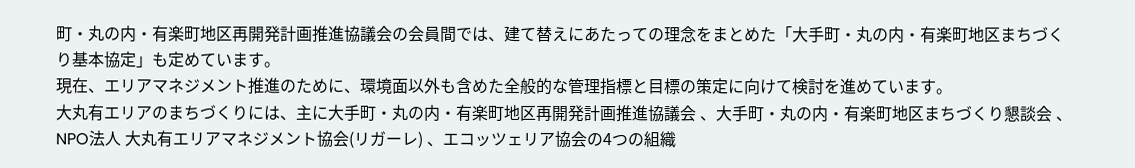町・丸の内・有楽町地区再開発計画推進協議会の会員間では、建て替えにあたっての理念をまとめた「大手町・丸の内・有楽町地区まちづくり基本協定」も定めています。
現在、エリアマネジメント推進のために、環境面以外も含めた全般的な管理指標と目標の策定に向けて検討を進めています。
大丸有エリアのまちづくりには、主に大手町・丸の内・有楽町地区再開発計画推進協議会 、大手町・丸の内・有楽町地区まちづくり懇談会 、NPO法人 大丸有エリアマネジメント協会(リガーレ) 、エコッツェリア協会の4つの組織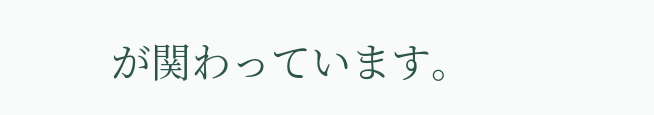が関わっています。